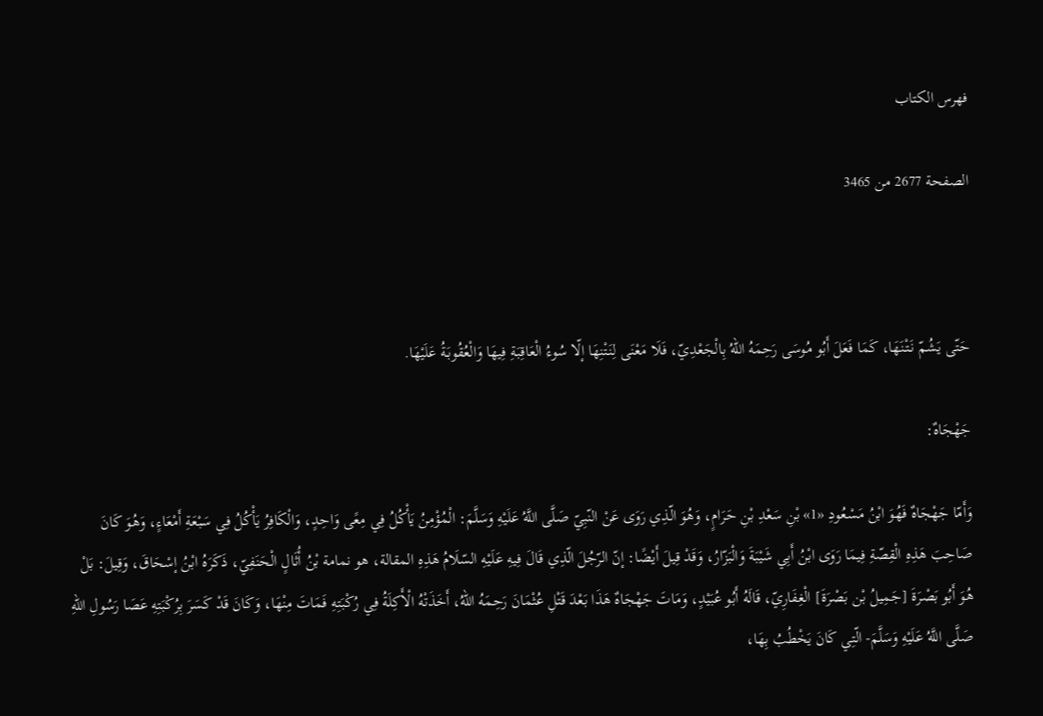فهرس الكتاب

الصفحة 2677 من 3465



حَتّى يَشُمّ نَتْنَهَا، كَمَا فَعَلَ أَبُو مُوسَى رَحِمَهُ اللهُ بِالْجَعْدِيّ، فَلَا مَعْنَى لِنَتْنِهَا إلّا سُوءُ الْعَاقِبَةِ فِيهَا وَالْعُقُوبَةُ عَلَيْهَا.

جَهْجَاهٌ:

وَأَمّا جَهْجَاهٌ فَهُوَ ابْنُ مَسْعُودِ «1» بْنِ سَعْدِ بْنِ حَرَامٍ، وَهُوَ الّذِي رَوَى عَنْ النّبِيّ صَلَّى اللَّهُ عَلَيْهِ وَسَلَّمَ: الْمُؤْمِنُ يَأْكُلُ فِي مِعًى وَاحِدٍ، وَالْكَافِرُ يَأْكُلُ فِي سَبْعَةِ أَمْعَاءٍ، وَهُوَ كَانَ صَاحِبَ هَذِهِ الْقِصّةِ فِيمَا رَوَى ابْنُ أَبِي شَيْبَةَ وَالْبَزّارُ، وَقَدْ قِيلَ أَيْضًا: إنّ الرّجُلَ الّذِي قَالَ فِيهِ عَلَيْهِ السّلَامُ هَذِهِ المقالة، هو نمامة بْنُ أُثَالٍ الْحَنَفِيّ، ذَكَرَهُ ابْنُ إسْحَاقَ، وَقِيلَ: بَلْ هُوَ أَبُو بَصْرَةَ [جَمِيلُ بْن بَصْرَةَ] الْغِفَارِيّ، قَالَهُ أَبُو عُبَيْدٍ، وَمَاتَ جَهْجَاهٌ هَذَا بَعْدَ قَتْلِ عُثْمَانَ رَحِمَهُ اللهُ، أَخَذَتْهُ الْأَكِلَةُ فِي رُكْبَتِهِ فَمَاتَ مِنْهَا، وَكَانَ قَدْ كَسَرَ بِرُكْبَتِهِ عَصَا رَسُولِ اللهِ صَلَّى اللَّهُ عَلَيْهِ وَسَلَّمَ- الّتِي كَانَ يَخْطُبُ بِهَا،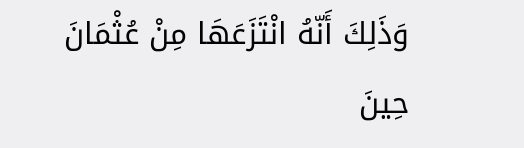وَذَلِكَ أَنّهُ انْتَزَعَهَا مِنْ عُثْمَانَ حِينَ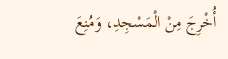أُخْرِجَ مِنْ الْمَسْجِدِ، وَمُنِعَ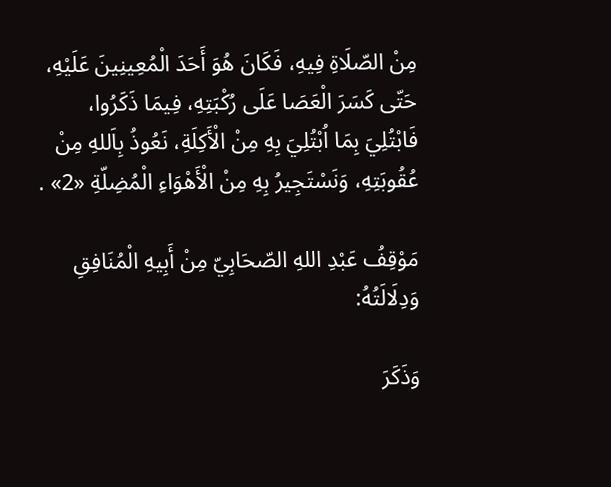مِنْ الصّلَاةِ فِيهِ، فَكَانَ هُوَ أَحَدَ الْمُعِينِينَ عَلَيْهِ، حَتّى كَسَرَ الْعَصَا عَلَى رُكْبَتِهِ، فِيمَا ذَكَرُوا، فَابْتُلِيَ بِمَا اُبْتُلِيَ بِهِ مِنْ الْأَكِلَةِ، نَعُوذُ بِاَللهِ مِنْ عُقُوبَتِهِ، وَنَسْتَجِيرُ بِهِ مِنْ الْأَهْوَاءِ الْمُضِلّةِ «2» .

مَوْقِفُ عَبْدِ اللهِ الصّحَابِيّ مِنْ أَبِيهِ الْمُنَافِقِ وَدِلَالَتُهُ:

وَذَكَرَ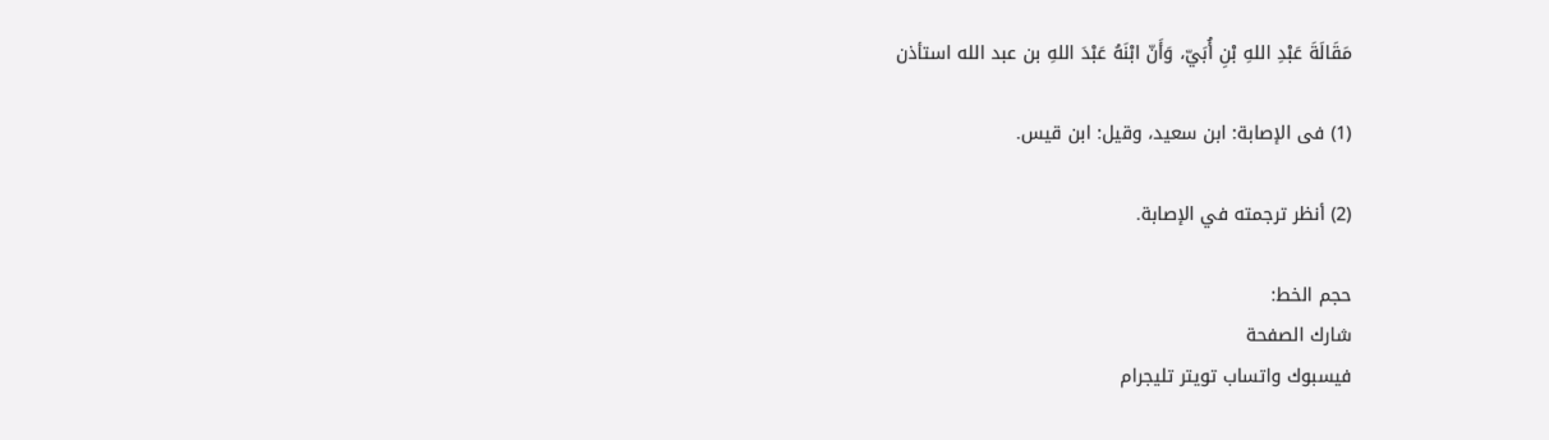مَقَالَةَ عَبْدِ اللهِ بْنِ أُبَيّ، وَأَنّ ابْنَهُ عَبْدَ اللهِ بن عبد الله استأذن

(1) فى الإصابة: ابن سعيد، وقيل: ابن قيس.

(2) أنظر ترجمته في الإصابة.

حجم الخط:
شارك الصفحة
فيسبوك واتساب تويتر تليجرام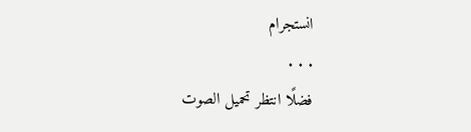انستجرام
. . .
فضلًا انتظر تحميل الصوت